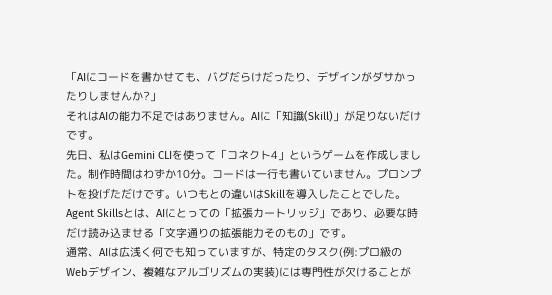「AIにコードを書かせても、バグだらけだったり、デザインがダサかったりしませんか?」
それはAIの能力不足ではありません。AIに「知識(Skill)」が足りないだけです。
先日、私はGemini CLIを使って「コネクト4」というゲームを作成しました。制作時間はわずか10分。コードは一行も書いていません。プロンプトを投げただけです。いつもとの違いはSkillを導入したことでした。
Agent Skillsとは、AIにとっての「拡張カートリッジ」であり、必要な時だけ読み込ませる「文字通りの拡張能力そのもの」です。
通常、AIは広浅く何でも知っていますが、特定のタスク(例:プロ級のWebデザイン、複雑なアルゴリズムの実装)には専門性が欠けることが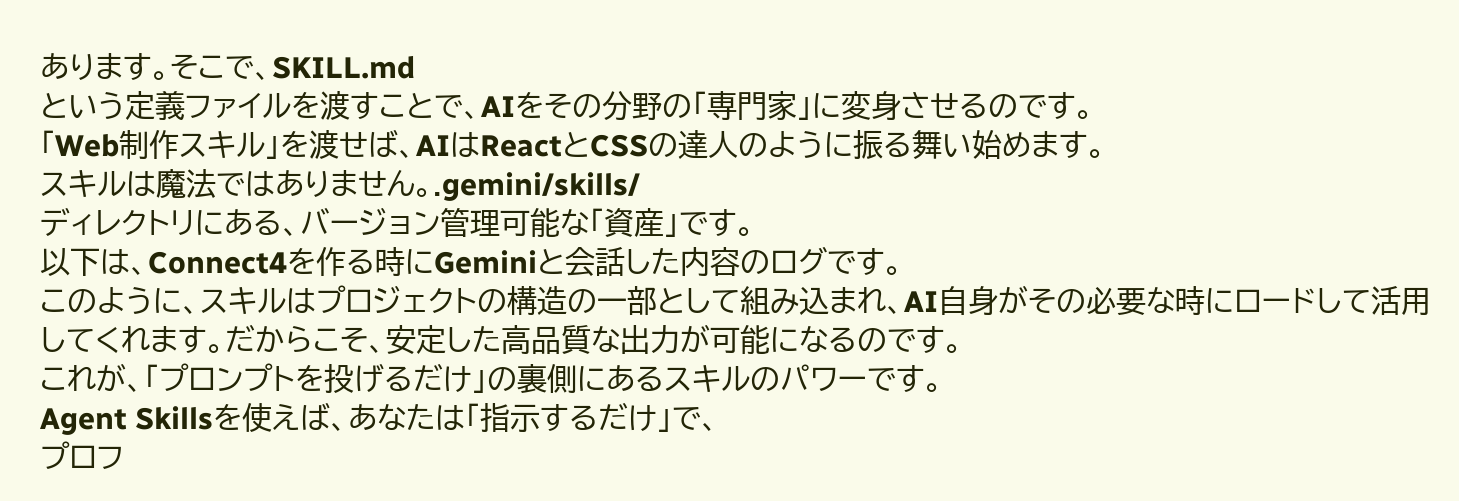あります。そこで、SKILL.md
という定義ファイルを渡すことで、AIをその分野の「専門家」に変身させるのです。
「Web制作スキル」を渡せば、AIはReactとCSSの達人のように振る舞い始めます。
スキルは魔法ではありません。.gemini/skills/
ディレクトリにある、バージョン管理可能な「資産」です。
以下は、Connect4を作る時にGeminiと会話した内容のログです。
このように、スキルはプロジェクトの構造の一部として組み込まれ、AI自身がその必要な時にロードして活用してくれます。だからこそ、安定した高品質な出力が可能になるのです。
これが、「プロンプトを投げるだけ」の裏側にあるスキルのパワーです。
Agent Skillsを使えば、あなたは「指示するだけ」で、
プロフ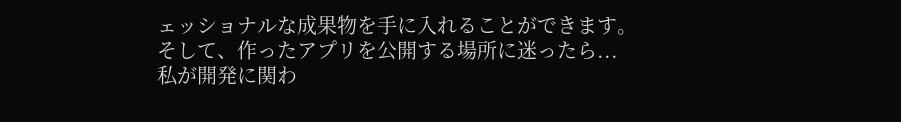ェッショナルな成果物を手に入れることができます。
そして、作ったアプリを公開する場所に迷ったら...
私が開発に関わ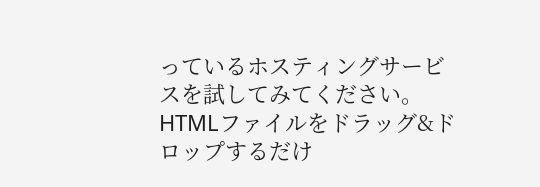っているホスティングサービスを試してみてください。
HTMLファイルをドラッグ&ドロップするだけ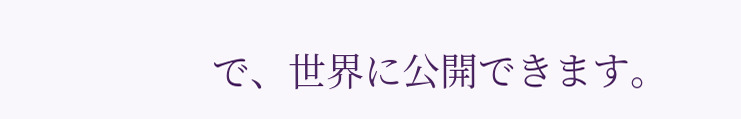で、世界に公開できます。